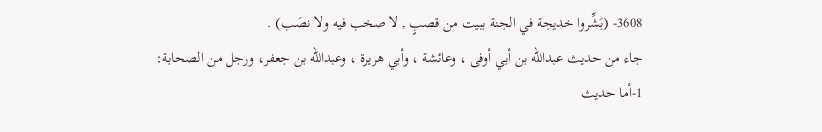3608- (بَشِّروا خديجة في الجنة ببيت من قصبٍ , لا صخب فيه ولا نصَب) .
جاء من حديث عبدالله بن أبي أوفى ، وعائشة ، وأبي هريرة ، وعبدالله بن جعفر، ورجل من الصحابة:
1-أما حديث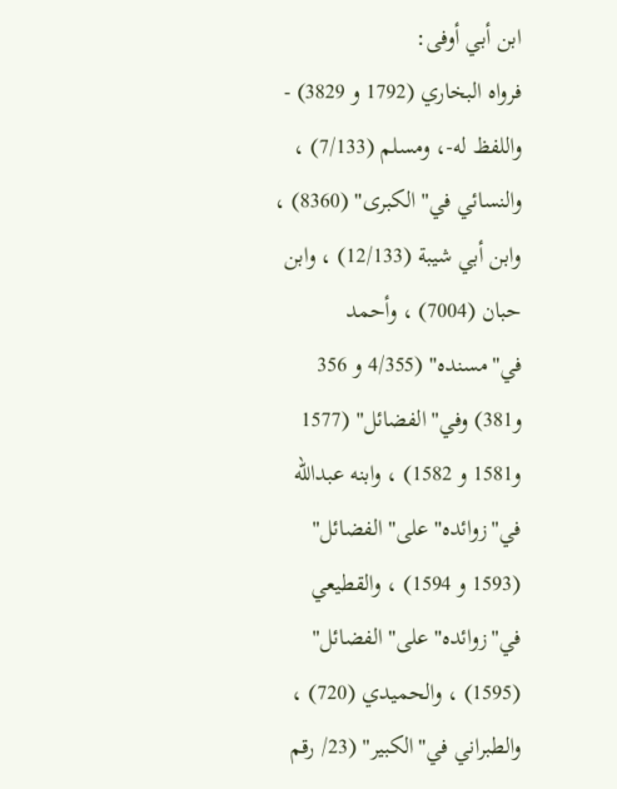ابن أبي أوفى:
فرواه البخاري (1792 و 3829) - واللفظ له-، ومسلم (7/133) ، والنسائي في"الكبرى" (8360) ، وابن أبي شيبة (12/133) ، وابن حبان (7004) ، وأحمد في"مسنده" (4/355 و 356 و381) وفي"الفضائل" (1577 و1581 و 1582) ، وابنه عبدالله في"زوائده"على"الفضائل" (1593 و 1594) ، والقطيعي في"زوائده"على"الفضائل" (1595) ، والحميدي (720) ، والطبراني في"الكبير" (23/ رقم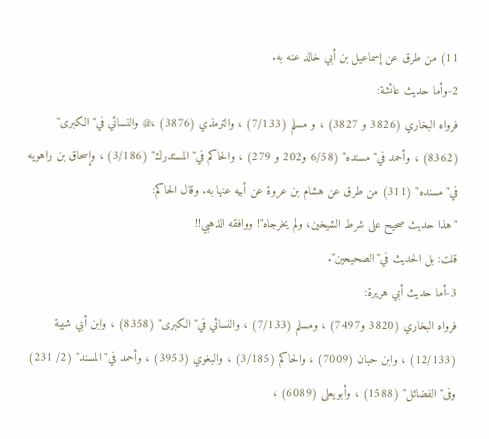11) من طرق عن إسماعيل بن أبي خالد عنه به.
2-وأما حديث عائشة:
فرواه البخاري (3826 و 3827) ، و مسلم (7/133) ، والترمذي (3876) ،@ والنسائي في"الكبرى" (8362) ، وأحمد في"مسنده" (6/58 و202 و 279) ، والحاكم في"المستدرك" (3/186) ، وإسحاق بن راهويه في"مسنده" (311) من طرق عن هشام بن عروة عن أبيه عنها به. وقال الحاكم:
"هذا حديث صحيح على شرط الشيخين، ولم يخرجاه"! ووافقه الذهبي!!
قلت: بل الحديث في"الصحيحين".
3-أما حديث أبي هريرة:
فرواه البخاري (3820 و7497) ، ومسلم (7/133) ، والنسائي في"الكبرى" (8358) ، وابن أبي شيبة (12/133) ، وابن حبان (7009) ، والحاكم (3/185) ، والبغوي (3953) ، وأحمد في"المسند" (2/ 231) وفى"الفضائل" (1588) ، وأبويعلى (6089) ،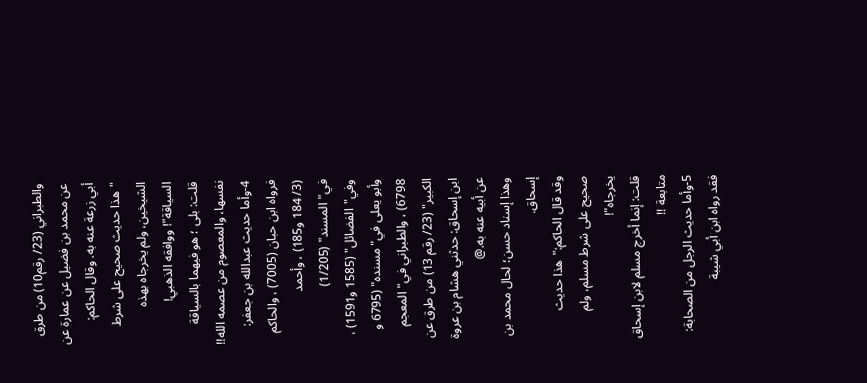والطبراني (23/ رقم10) من طرق عن محمد بن فضيل عن عمارة عن أبي زرعة عنه به. وقال الحاكم:
"هذا حديث صحيح على شرط الشيخين، ولم يخرجاه بهذه السياقة"! ووافقه الذهبي!
قلت: بلى ؛ هو فيهما بالسياقة نفسها، والمعصوم من عصمه الله!!
4-وأما حديث عبدالله بن جعفر:
فرواه ابن حبان (7005) ، والحاكم (3/ 184 و185) ، وأحمد في"المسند" (1/205) وفي"الفضائل" (1585 و1591) ، وأبو يعلى في"مسنده" (6795 و 6798) ، والطبراني في"المعجم الكبير" (23/ رقم 13) من طرق عن ابن إسحاق: حدثني هشام بن عروة عن أبيه عنه به.@
وهذا إسناد حسن؛ لحال محمد بن إسحاق.
وقد قال الحاكم:"هذا حديث صحيح على شرط مسلم، ولم يخرجاه"!
قلت: إنما أخرج مسلم لابن إسحاق متابعة !!
5-وأما حديث الرجل من الصحابة:
فقد رواه ابن أبي شيبة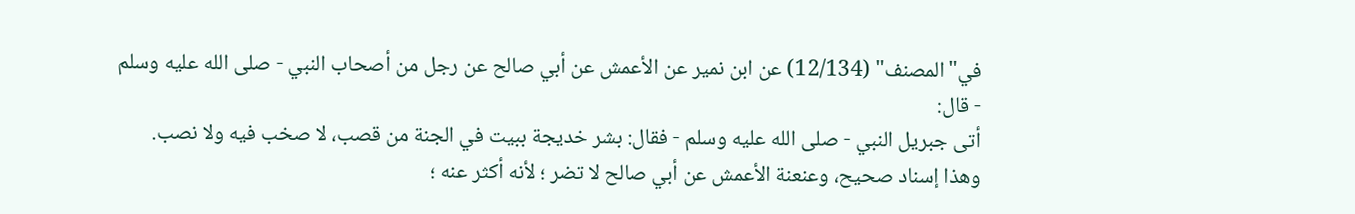في"المصنف" (12/134) عن ابن نمير عن الأعمش عن أبي صالح عن رجل من أصحاب النبي - صلى الله عليه وسلم - قال:
أتى جبريل النبي - صلى الله عليه وسلم - فقال: بشر خديجة ببيت في الجنة من قصب، لا صخب فيه ولا نصب.
وهذا إسناد صحيح، وعنعنة الأعمش عن أبي صالح لا تضر ؛ لأنه أكثر عنه ؛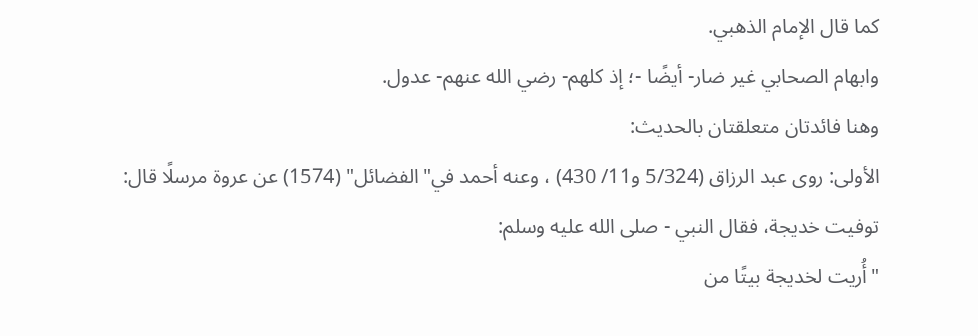كما قال الإمام الذهبي.
وابهام الصحابي غير ضار- أيضًا -؛ إذ كلهم- رضي الله عنهم- عدول.
وهنا فائدتان متعلقتان بالحديث:
الأولى: روى عبد الرزاق (5/324 و11/ 430) ، وعنه أحمد في"الفضائل" (1574) عن عروة مرسلًا قال:
توفيت خديجة، فقال النبي - صلى الله عليه وسلم:
"أُريت لخديجة بيتًا من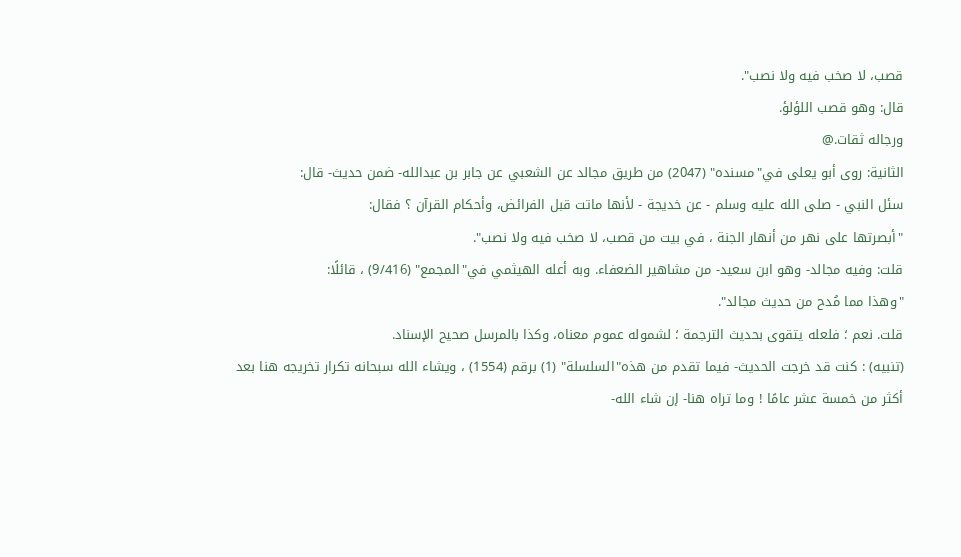قصب، لا صخب فيه ولا نصب".
قال: وهو قصب اللؤلؤ.
ورجاله ثقات.@
الثانية: روى أبو يعلى في"مسنده" (2047) من طريق مجالد عن الشعبي عن جابر بن عبدالله- ضمن حديث- قال:
سئل النبي - صلى الله عليه وسلم - عن خديجة - لأنها ماتت قبل الفرائض، وأحكام القرآن ؟ فقال:
"أبصرتها على نهر من أنهار الجنة ، في بيت من قصب، لا صخب فيه ولا نصب".
قلت: وفيه مجالد- وهو ابن سعيد- من مشاهير الضعفاء. وبه أعله الهيثمي في"المجمع" (9/416) ، قائلًا:
"وهذا مما مُدح من حديث مجالد".
قلت. نعم ؛ فلعله يتقوى بحديث الترجمة ؛ لشموله عموم معناه، وكذا بالمرسل صحيح الإسناد.
(تنبيه) : كنت قد خرجت الحديث- فيما تقدم من هذه"السلسلة" (1) برقم (1554) ، ويشاء الله سبحانه تكرار تخريجه هنا بعد أكثر من خمسة عشر عامًا ! وما تراه هنا- إن شاء الله-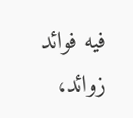فيه فوائد زوائد،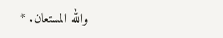والله المستعان. *